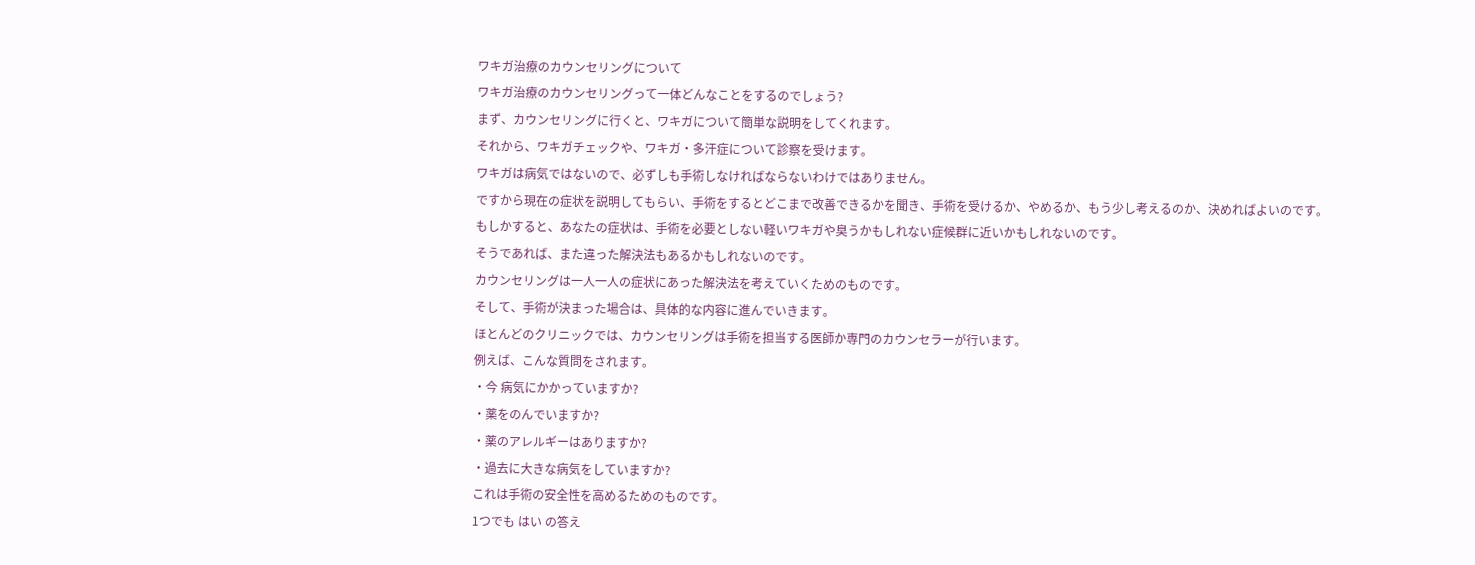ワキガ治療のカウンセリングについて
ワキガ治療のカウンセリングって一体どんなことをするのでしょう?
まず、カウンセリングに行くと、ワキガについて簡単な説明をしてくれます。
それから、ワキガチェックや、ワキガ・多汗症について診察を受けます。
ワキガは病気ではないので、必ずしも手術しなければならないわけではありません。
ですから現在の症状を説明してもらい、手術をするとどこまで改善できるかを聞き、手術を受けるか、やめるか、もう少し考えるのか、決めればよいのです。
もしかすると、あなたの症状は、手術を必要としない軽いワキガや臭うかもしれない症候群に近いかもしれないのです。
そうであれば、また違った解決法もあるかもしれないのです。
カウンセリングは一人一人の症状にあった解決法を考えていくためのものです。
そして、手術が決まった場合は、具体的な内容に進んでいきます。
ほとんどのクリニックでは、カウンセリングは手術を担当する医師か専門のカウンセラーが行います。
例えば、こんな質問をされます。
・今 病気にかかっていますか?
・薬をのんでいますか?
・薬のアレルギーはありますか?
・過去に大きな病気をしていますか?
これは手術の安全性を高めるためのものです。
1つでも はい の答え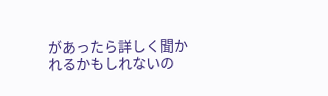があったら詳しく聞かれるかもしれないの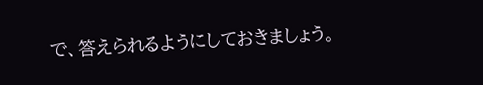で、答えられるようにしておきましょう。